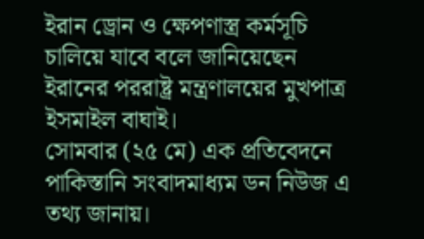ইরান ড্রোন ও ক্ষেপণাস্ত্র কর্মসূচি চালিয়ে যাবে বলে জানিয়েছেন ইরানের পররাষ্ট্র মন্ত্রণালয়ের মুখপাত্র ইসমাইল বাঘাই।
সোমবার (২৫ মে) এক প্রতিবেদনে পাকিস্তানি সংবাদমাধ্যম ডন নিউজ এ তথ্য জানায়।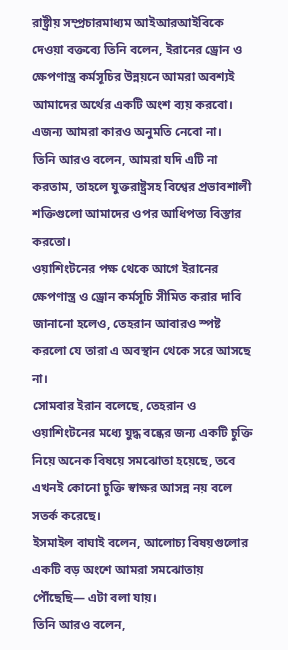রাষ্ট্রীয় সম্প্রচারমাধ্যম আইআরআইবিকে দেওয়া বক্তব্যে তিনি বলেন, ইরানের ড্রোন ও ক্ষেপণাস্ত্র কর্মসূচির উন্নয়নে আমরা অবশ্যই আমাদের অর্থের একটি অংশ ব্যয় করবো। এজন্য আমরা কারও অনুমতি নেবো না।
তিনি আরও বলেন, আমরা যদি এটি না করতাম, তাহলে যুক্তরাষ্ট্রসহ বিশ্বের প্রভাবশালী শক্তিগুলো আমাদের ওপর আধিপত্য বিস্তার করতো।
ওয়াশিংটনের পক্ষ থেকে আগে ইরানের ক্ষেপণাস্ত্র ও ড্রোন কর্মসূচি সীমিত করার দাবি জানানো হলেও, তেহরান আবারও স্পষ্ট করলো যে তারা এ অবস্থান থেকে সরে আসছে না।
সোমবার ইরান বলেছে, তেহরান ও ওয়াশিংটনের মধ্যে যুদ্ধ বন্ধের জন্য একটি চুক্তি নিয়ে অনেক বিষয়ে সমঝোতা হয়েছে, তবে এখনই কোনো চুক্তি স্বাক্ষর আসন্ন নয় বলে সতর্ক করেছে।
ইসমাইল বাঘাই বলেন, আলোচ্য বিষয়গুলোর একটি বড় অংশে আমরা সমঝোতায় পৌঁছেছি— এটা বলা যায়।
তিনি আরও বলেন,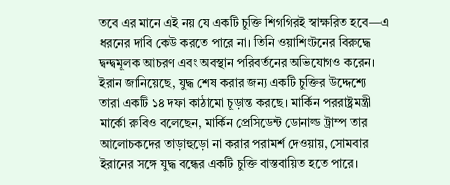তবে এর মানে এই নয় যে একটি চুক্তি শিগগিরই স্বাক্ষরিত হবে—এ ধরনের দাবি কেউ করতে পারে না। তিনি ওয়াশিংটনের বিরুদ্ধে দ্বন্দ্বমূলক আচরণ এবং অবস্থান পরিবর্তনের অভিযোগও করেন।
ইরান জানিয়েছে, যুদ্ধ শেষ করার জন্য একটি চুক্তির উদ্দেশ্যে তারা একটি ১৪ দফা কাঠামো চূড়ান্ত করছে। মার্কিন পররাষ্ট্রমন্ত্রী মার্কো রুবিও বলেছেন, মার্কিন প্রেসিডেন্ট ডোনাল্ড ট্রাম্প তার আলোচকদের তাড়াহুড়ো না করার পরামর্শ দেওয়ায়, সোমবার ইরানের সঙ্গে যুদ্ধ বন্ধের একটি চুক্তি বাস্তবায়িত হতে পারে।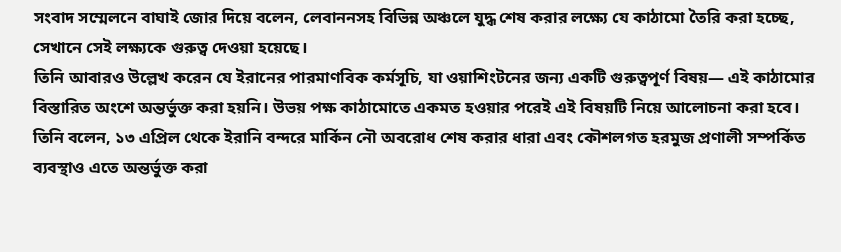সংবাদ সম্মেলনে বাঘাই জোর দিয়ে বলেন, লেবাননসহ বিভিন্ন অঞ্চলে যুদ্ধ শেষ করার লক্ষ্যে যে কাঠামো তৈরি করা হচ্ছে, সেখানে সেই লক্ষ্যকে গুরুত্ব দেওয়া হয়েছে।
তিনি আবারও উল্লেখ করেন যে ইরানের পারমাণবিক কর্মসূচি, যা ওয়াশিংটনের জন্য একটি গুরুত্বপূর্ণ বিষয়— এই কাঠামোর বিস্তারিত অংশে অন্তর্ভুক্ত করা হয়নি। উভয় পক্ষ কাঠামোতে একমত হওয়ার পরেই এই বিষয়টি নিয়ে আলোচনা করা হবে।
তিনি বলেন, ১৩ এপ্রিল থেকে ইরানি বন্দরে মার্কিন নৌ অবরোধ শেষ করার ধারা এবং কৌশলগত হরমুজ প্রণালী সম্পর্কিত ব্যবস্থাও এতে অন্তর্ভুক্ত করা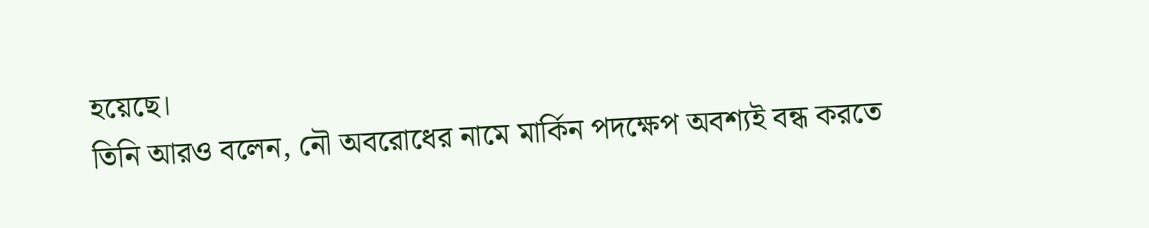হয়েছে।
তিনি আরও বলেন, নৌ অবরোধের নামে মার্কিন পদক্ষেপ অবশ্যই বন্ধ করতে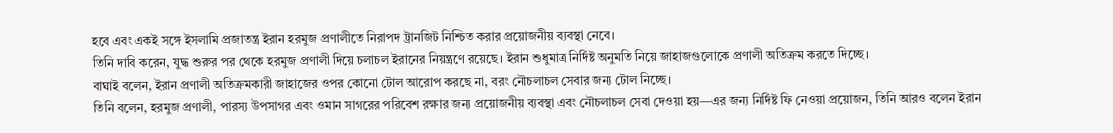হবে এবং একই সঙ্গে ইসলামি প্রজাতন্ত্র ইরান হরমুজ প্রণালীতে নিরাপদ ট্রানজিট নিশ্চিত করার প্রয়োজনীয় ব্যবস্থা নেবে।
তিনি দাবি করেন, যুদ্ধ শুরুর পর থেকে হরমুজ প্রণালী দিয়ে চলাচল ইরানের নিয়ন্ত্রণে রয়েছে। ইরান শুধুমাত্র নির্দিষ্ট অনুমতি নিয়ে জাহাজগুলোকে প্রণালী অতিক্রম করতে দিচ্ছে।
বাঘাই বলেন, ইরান প্রণালী অতিক্রমকারী জাহাজের ওপর কোনো টোল আরোপ করছে না, বরং নৌচলাচল সেবার জন্য টোল নিচ্ছে।
তিনি বলেন, হরমুজ প্রণালী, পারস্য উপসাগর এবং ওমান সাগরের পরিবেশ রক্ষার জন্য প্রয়োজনীয় ব্যবস্থা এবং নৌচলাচল সেবা দেওয়া হয়—এর জন্য নির্দিষ্ট ফি নেওয়া প্রয়োজন, তিনি আরও বলেন ইরান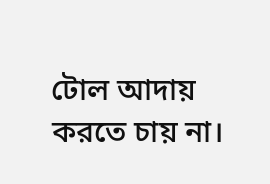টোল আদায় করতে চায় না।